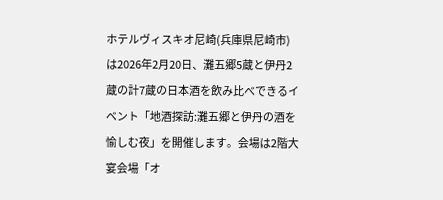ホテルヴィスキオ尼崎(兵庫県尼崎市)は2026年2月20日、灘五郷5蔵と伊丹2蔵の計7蔵の日本酒を飲み比べできるイベント「地酒探訪:灘五郷と伊丹の酒を愉しむ夜」を開催します。会場は2階大宴会場「オ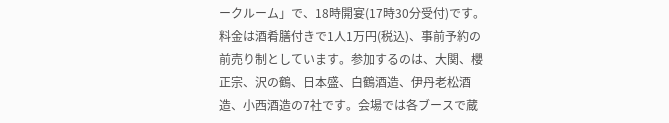ークルーム」で、18時開宴(17時30分受付)です。料金は酒肴膳付きで1人1万円(税込)、事前予約の前売り制としています。参加するのは、大関、櫻正宗、沢の鶴、日本盛、白鶴酒造、伊丹老松酒造、小西酒造の7社です。会場では各ブースで蔵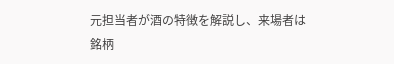元担当者が酒の特徴を解説し、来場者は銘柄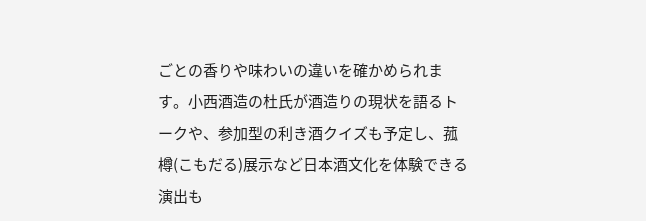ごとの香りや味わいの違いを確かめられます。小西酒造の杜氏が酒造りの現状を語るトークや、参加型の利き酒クイズも予定し、菰樽(こもだる)展示など日本酒文化を体験できる演出も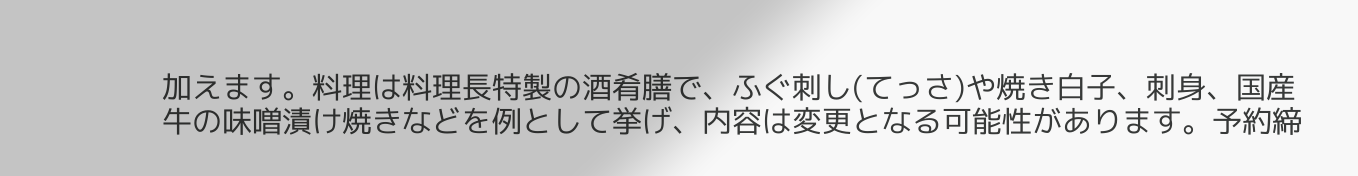加えます。料理は料理長特製の酒肴膳で、ふぐ刺し(てっさ)や焼き白子、刺身、国産牛の味噌漬け焼きなどを例として挙げ、内容は変更となる可能性があります。予約締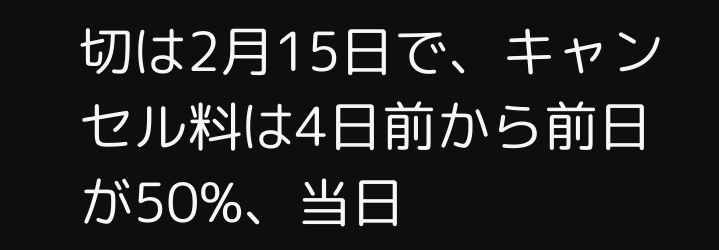切は2月15日で、キャンセル料は4日前から前日が50%、当日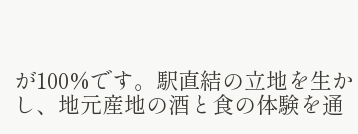が100%です。駅直結の立地を生かし、地元産地の酒と食の体験を通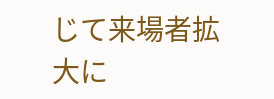じて来場者拡大に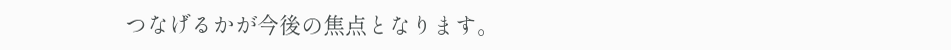つなげるかが今後の焦点となります。